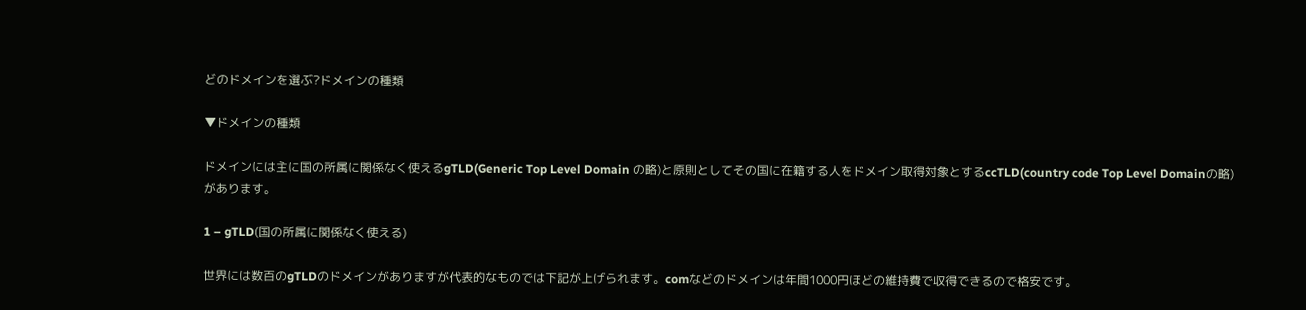どのドメインを選ぶ?ドメインの種類

▼ドメインの種類

ドメインには主に国の所属に関係なく使えるgTLD(Generic Top Level Domain の略)と原則としてその国に在籍する人をドメイン取得対象とするccTLD(country code Top Level Domainの略)があります。

1 – gTLD(国の所属に関係なく使える)

世界には数百のgTLDのドメインがありますが代表的なものでは下記が上げられます。comなどのドメインは年間1000円ほどの維持費で収得できるので格安です。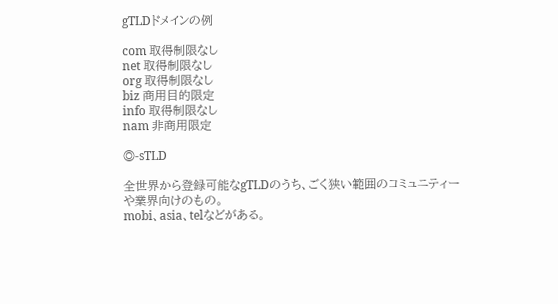gTLDドメインの例

com 取得制限なし
net 取得制限なし
org 取得制限なし
biz 商用目的限定
info 取得制限なし
nam 非商用限定

◎-sTLD

全世界から登録可能なgTLDのうち、ごく狭い範囲のコミュニティーや業界向けのもの。
mobi、asia、telなどがある。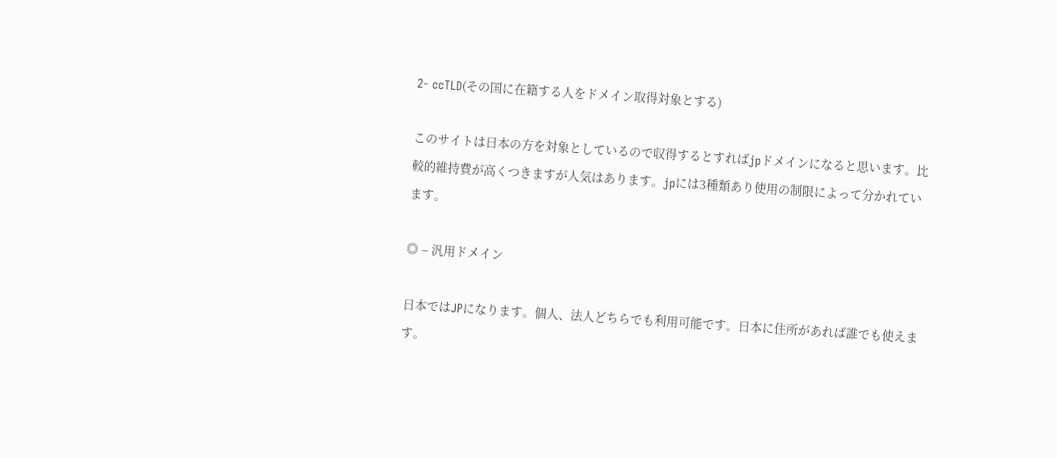2- ccTLD(その国に在籍する人をドメイン取得対象とする)

このサイトは日本の方を対象としているので収得するとすればjpドメインになると思います。比較的維持費が高くつきますが人気はあります。jpには3種類あり使用の制限によって分かれています。

◎ – 汎用ドメイン

日本ではJPになります。個人、法人どちらでも利用可能です。日本に住所があれば誰でも使えます。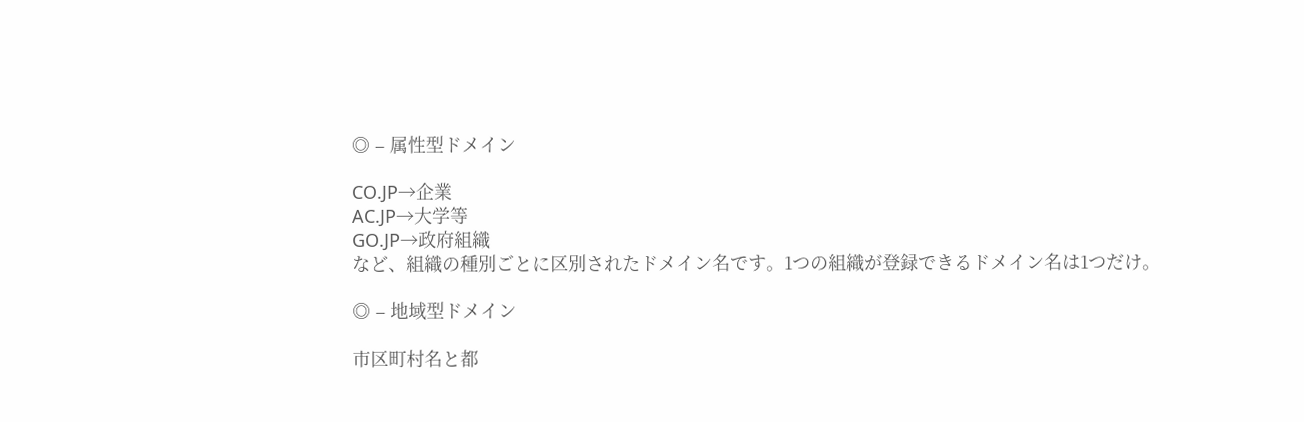◎ – 属性型ドメイン

CO.JP→企業
AC.JP→大学等
GO.JP→政府組織
など、組織の種別ごとに区別されたドメイン名です。1つの組織が登録できるドメイン名は1つだけ。

◎ – 地域型ドメイン

市区町村名と都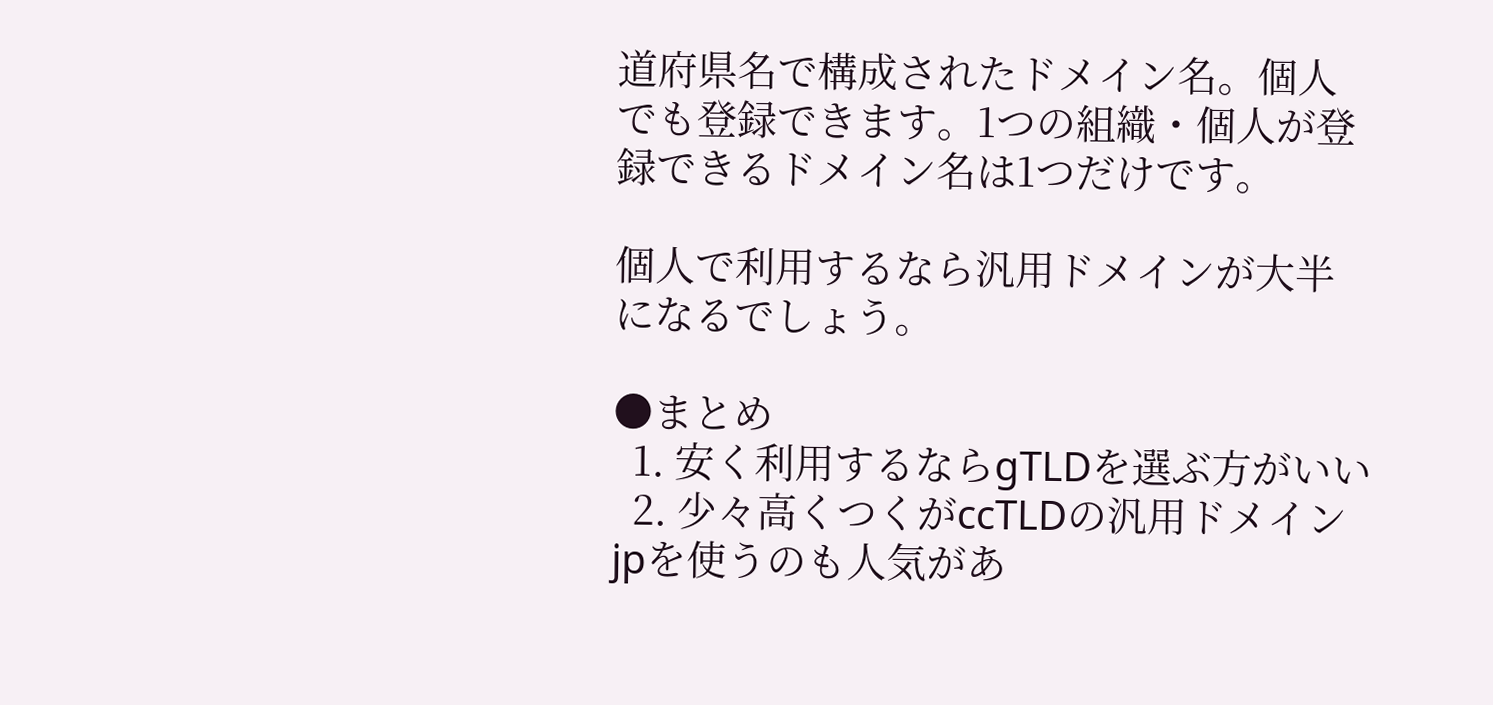道府県名で構成されたドメイン名。個人でも登録できます。1つの組織・個人が登録できるドメイン名は1つだけです。

個人で利用するなら汎用ドメインが大半になるでしょう。

●まとめ
  1. 安く利用するならgTLDを選ぶ方がいい
  2. 少々高くつくがccTLDの汎用ドメインjpを使うのも人気があ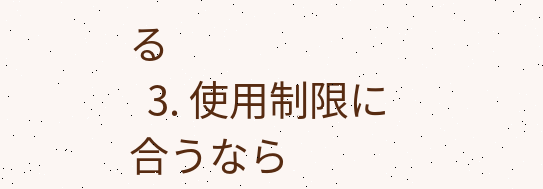る
  3. 使用制限に合うなら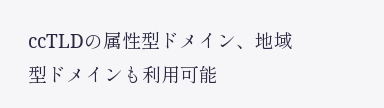ccTLDの属性型ドメイン、地域型ドメインも利用可能